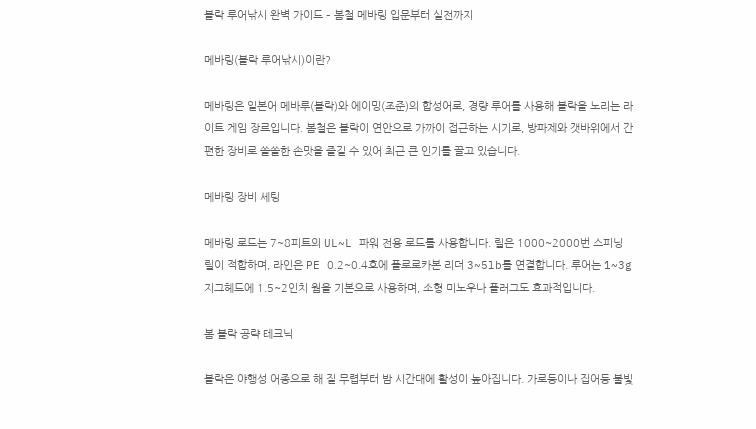볼락 루어낚시 완벽 가이드 – 봄철 메바링 입문부터 실전까지

메바링(볼락 루어낚시)이란?

메바링은 일본어 메바루(볼락)와 에이밍(조준)의 합성어로, 경량 루어를 사용해 볼락을 노리는 라이트 게임 장르입니다. 봄철은 볼락이 연안으로 가까이 접근하는 시기로, 방파제와 갯바위에서 간편한 장비로 쏠쏠한 손맛을 즐길 수 있어 최근 큰 인기를 끌고 있습니다.

메바링 장비 세팅

메바링 로드는 7~8피트의 UL~L 파워 전용 로드를 사용합니다. 릴은 1000~2000번 스피닝 릴이 적합하며, 라인은 PE 0.2~0.4호에 플로로카본 리더 3~5lb를 연결합니다. 루어는 1~3g 지그헤드에 1.5~2인치 웜을 기본으로 사용하며, 소형 미노우나 플러그도 효과적입니다.

봄 볼락 공략 테크닉

볼락은 야행성 어종으로 해 질 무렵부터 밤 시간대에 활성이 높아집니다. 가로등이나 집어등 불빛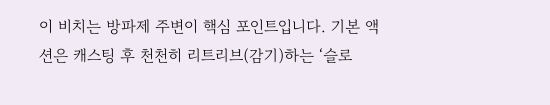이 비치는 방파제 주변이 핵심 포인트입니다. 기본 액션은 캐스팅 후 천천히 리트리브(감기)하는 ‘슬로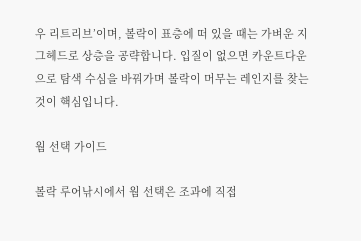우 리트리브’이며, 볼락이 표층에 떠 있을 때는 가벼운 지그헤드로 상층을 공략합니다. 입질이 없으면 카운트다운으로 탐색 수심을 바꿔가며 볼락이 머무는 레인지를 찾는 것이 핵심입니다.

웜 선택 가이드

볼락 루어낚시에서 웜 선택은 조과에 직접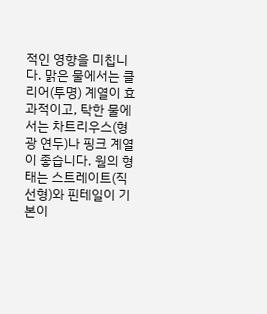적인 영향을 미칩니다. 맑은 물에서는 클리어(투명) 계열이 효과적이고, 탁한 물에서는 차트리우스(형광 연두)나 핑크 계열이 좋습니다. 웜의 형태는 스트레이트(직선형)와 핀테일이 기본이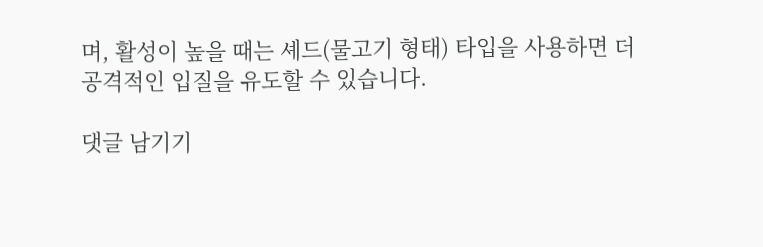며, 활성이 높을 때는 셰드(물고기 형태) 타입을 사용하면 더 공격적인 입질을 유도할 수 있습니다.

댓글 남기기